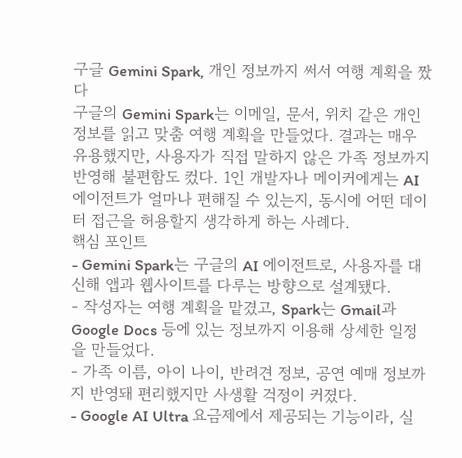구글 Gemini Spark, 개인 정보까지 써서 여행 계획을 짰다
구글의 Gemini Spark는 이메일, 문서, 위치 같은 개인 정보를 읽고 맞춤 여행 계획을 만들었다. 결과는 매우 유용했지만, 사용자가 직접 말하지 않은 가족 정보까지 반영해 불편함도 컸다. 1인 개발자나 메이커에게는 AI 에이전트가 얼마나 편해질 수 있는지, 동시에 어떤 데이터 접근을 허용할지 생각하게 하는 사례다.
핵심 포인트
- Gemini Spark는 구글의 AI 에이전트로, 사용자를 대신해 앱과 웹사이트를 다루는 방향으로 설계됐다.
- 작성자는 여행 계획을 맡겼고, Spark는 Gmail과 Google Docs 등에 있는 정보까지 이용해 상세한 일정을 만들었다.
- 가족 이름, 아이 나이, 반려견 정보, 공연 예매 정보까지 반영돼 편리했지만 사생활 걱정이 커졌다.
- Google AI Ultra 요금제에서 제공되는 기능이라, 실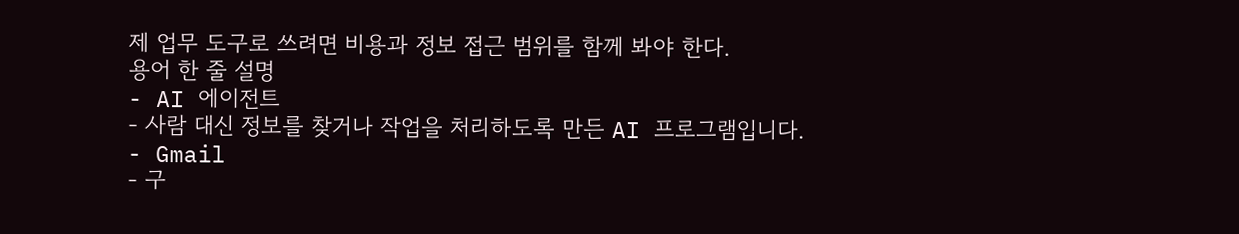제 업무 도구로 쓰려면 비용과 정보 접근 범위를 함께 봐야 한다.
용어 한 줄 설명
- AI 에이전트
- 사람 대신 정보를 찾거나 작업을 처리하도록 만든 AI 프로그램입니다.
- Gmail
- 구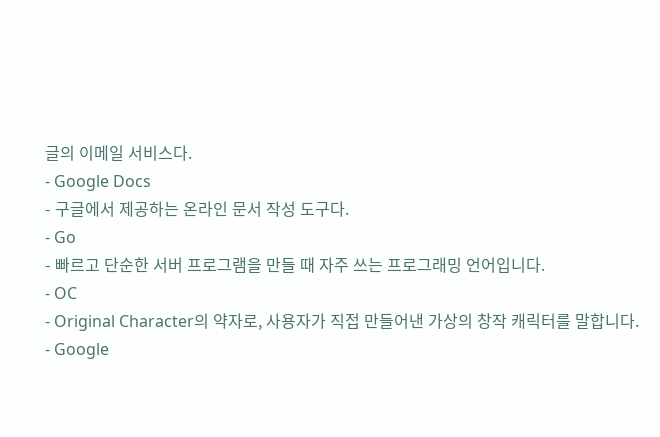글의 이메일 서비스다.
- Google Docs
- 구글에서 제공하는 온라인 문서 작성 도구다.
- Go
- 빠르고 단순한 서버 프로그램을 만들 때 자주 쓰는 프로그래밍 언어입니다.
- OC
- Original Character의 약자로, 사용자가 직접 만들어낸 가상의 창작 캐릭터를 말합니다.
- Google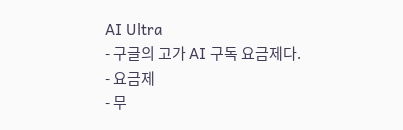AI Ultra
- 구글의 고가 AI 구독 요금제다.
- 요금제
- 무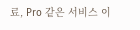료, Pro 같은 서비스 이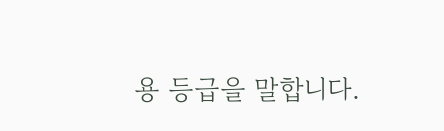용 등급을 말합니다.